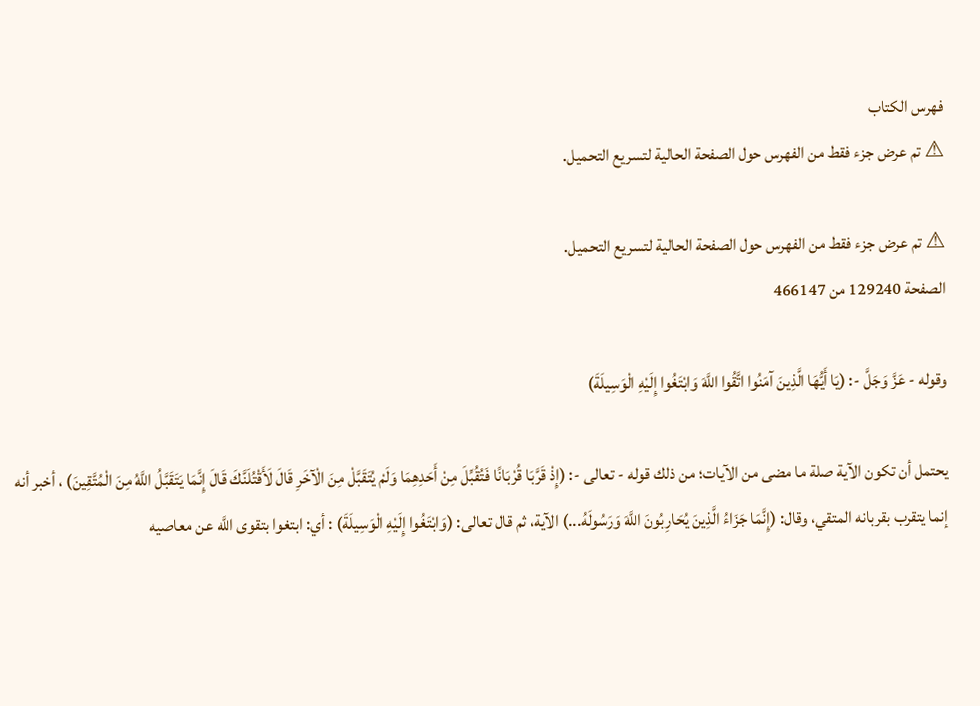فهرس الكتاب
⚠ تم عرض جزء فقط من الفهرس حول الصفحة الحالية لتسريع التحميل.

⚠ تم عرض جزء فقط من الفهرس حول الصفحة الحالية لتسريع التحميل.
الصفحة 129240 من 466147

وقوله - عَزَّ وَجَلَّ -: (يَا أَيُّهَا الَّذِينَ آمَنُوا اتَّقُوا اللَّهَ وَابْتَغُوا إِلَيْهِ الْوَسِيلَةَ)

يحتمل أن تكون الآية صلة ما مضى من الآيات؛ من ذلك قوله - تعالى -: (إِذْ قَرَّبَا قُرْبَانًا فَتُقُبِّلَ مِنْ أَحَدِهِمَا وَلَمْ يُتَقَبَّلْ مِنَ الْآخَرِ قَالَ لَأَقْتُلَنَّكَ قَالَ إِنَّمَا يَتَقَبَّلُ اللَّهُ مِنَ الْمُتَّقِينَ) ، أخبر أنه إنما يتقرب بقربانه المتقي، وقال: (إِنَّمَا جَزَاءُ الَّذِينَ يُحَارِبُونَ اللَّهَ وَرَسُولَهُ...) الآية، ثم قال تعالى: (وَابْتَغُوا إِلَيْهِ الْوَسِيلَةَ) : أي: ابتغوا بتقوى اللَّه عن معاصيه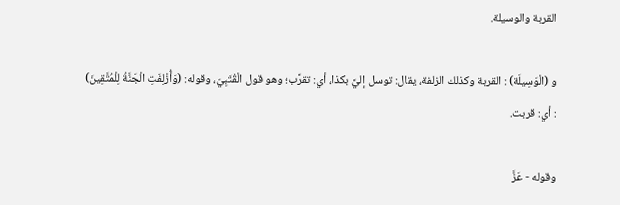القربة والوسيلة.

و (الْوَسِيلَة) : القربة وكذلك الزلفة، يقال: توسل إليَّ بكذا، أي: تقرَّب؛ وهو قول الْقُتَبِيّ، وقوله: (وَأُزْلِفَتِ الْجَنَّةُ لِلْمُتَّقِينَ) : أي: قربت.

وقوله - عَزَّ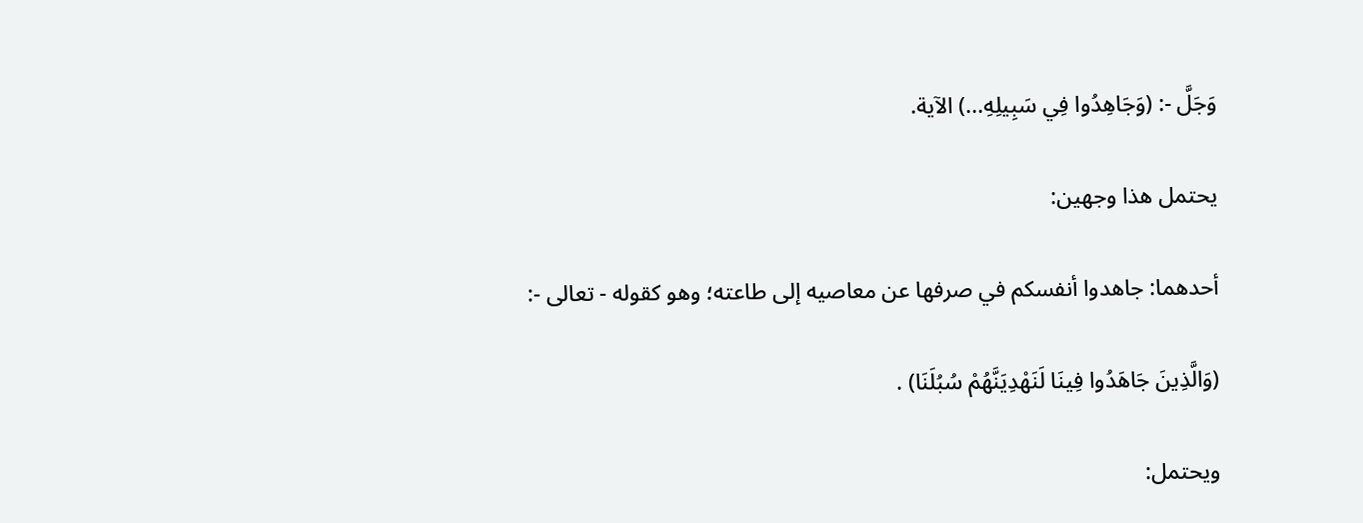وَجَلَّ -: (وَجَاهِدُوا فِي سَبِيلِهِ...) الآية.

يحتمل هذا وجهين:

أحدهما: جاهدوا أنفسكم في صرفها عن معاصيه إلى طاعته؛ وهو كقوله - تعالى -:

(وَالَّذِينَ جَاهَدُوا فِينَا لَنَهْدِيَنَّهُمْ سُبُلَنَا) .

ويحتمل: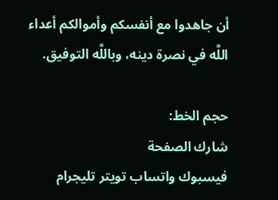أن جاهدوا مع أنفسكم وأموالكم أعداء اللَّه في نصرة دينه، وباللَّه التوفيق.

حجم الخط:
شارك الصفحة
فيسبوك واتساب تويتر تليجرام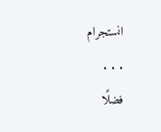انستجرام
. . .
فضلًا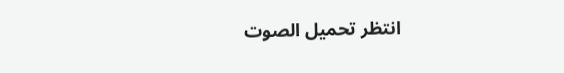انتظر تحميل الصوت